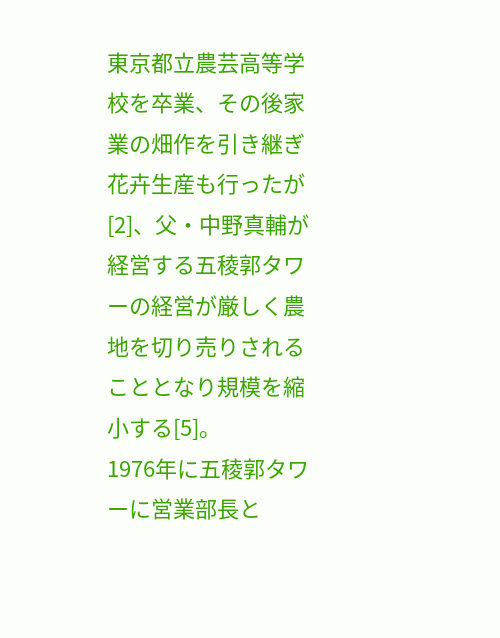東京都立農芸高等学校を卒業、その後家業の畑作を引き継ぎ花卉生産も行ったが[2]、父・中野真輔が経営する五稜郭タワーの経営が厳しく農地を切り売りされることとなり規模を縮小する[5]。
1976年に五稜郭タワーに営業部長と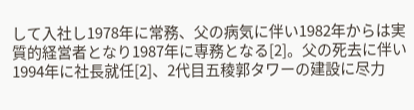して入社し1978年に常務、父の病気に伴い1982年からは実質的経営者となり1987年に専務となる[2]。父の死去に伴い1994年に社長就任[2]、2代目五稜郭タワーの建設に尽力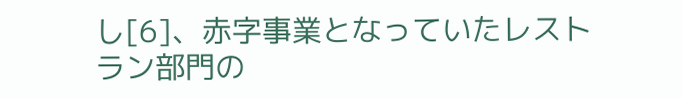し[6]、赤字事業となっていたレストラン部門の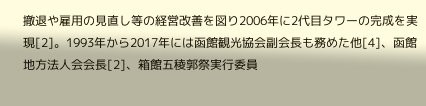撤退や雇用の見直し等の経営改善を図り2006年に2代目タワーの完成を実現[2]。1993年から2017年には函館観光協会副会長も務めた他[4]、函館地方法人会会長[2]、箱館五稜郭祭実行委員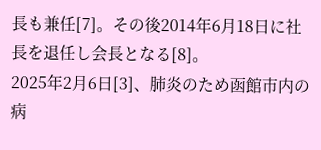長も兼任[7]。その後2014年6月18日に社長を退任し会長となる[8]。
2025年2月6日[3]、肺炎のため函館市内の病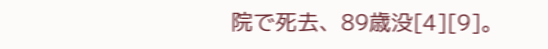院で死去、89歳没[4][9]。